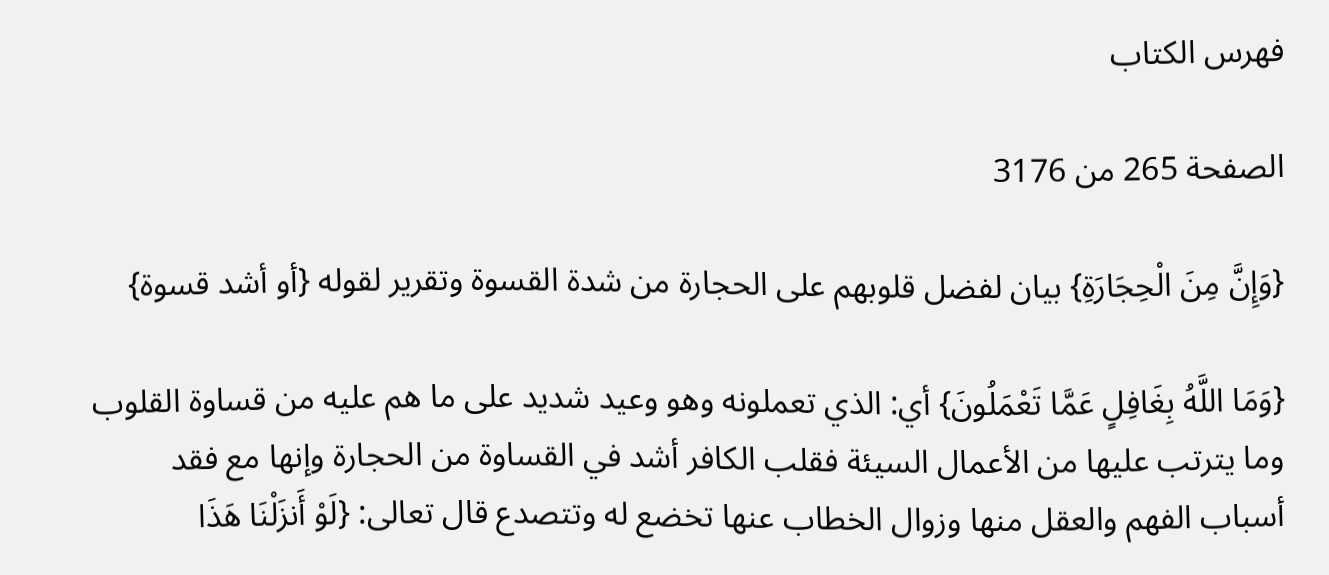فهرس الكتاب

الصفحة 265 من 3176

{وَإِنَّ مِنَ الْحِجَارَةِ} بيان لفضل قلوبهم على الحجارة من شدة القسوة وتقرير لقوله {أو أشد قسوة}

{وَمَا اللَّهُ بِغَافِلٍ عَمَّا تَعْمَلُونَ} أي: الذي تعملونه وهو وعيد شديد على ما هم عليه من قساوة القلوب وما يترتب عليها من الأعمال السيئة فقلب الكافر أشد في القساوة من الحجارة وإنها مع فقد أسباب الفهم والعقل منها وزوال الخطاب عنها تخضع له وتتصدع قال تعالى: {لَوْ أَنزَلْنَا هَذَا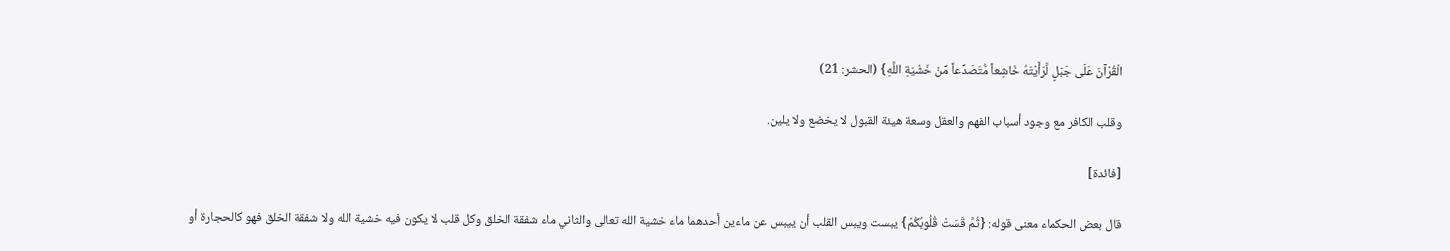الْقُرْآنَ عَلَى جَبَلٍ لَّرَأَيْتَهُ خَاشِعاً مُّتَصَدِّعاً مِّنْ خَشْيَةِ اللَّهِ} (الحشر: 21)

وقلب الكافر مع وجود أسباب الفهم والعقل وسعة هيئة القبول لا يخضع ولا يلين.

[فائدة]

قال بعض الحكماء معنى قوله: {ثُمَّ قَسَتْ قُلُوبُكُمْ} يبست ويبس القلب أن ييبس عن ماءين أحدهما ماء خشية الله تعالى والثاني ماء شفقة الخلق وكل قلب لا يكون فيه خشية الله ولا شفقة الخلق فهو كالحجارة أو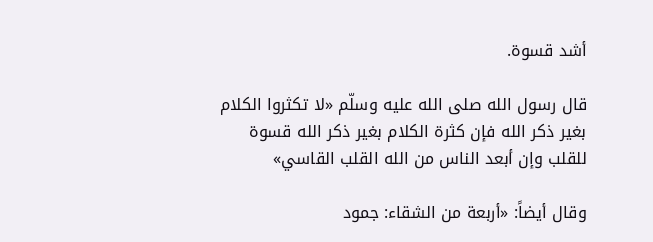أشد قسوة.

قال رسول الله صلى الله عليه وسلّم «لا تكثروا الكلام بغير ذكر الله فإن كثرة الكلام بغير ذكر الله قسوة للقلب وإن أبعد الناس من الله القلب القاسي»

وقال أيضاً: «أربعة من الشقاء: جمود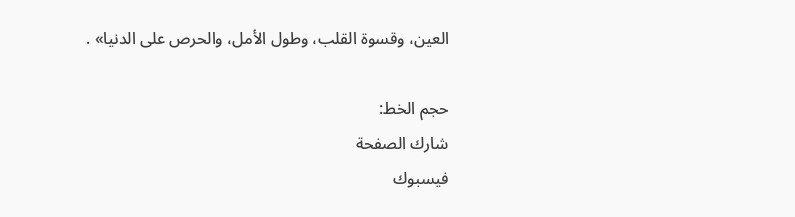العين، وقسوة القلب، وطول الأمل، والحرص على الدنيا» .

حجم الخط:
شارك الصفحة
فيسبوك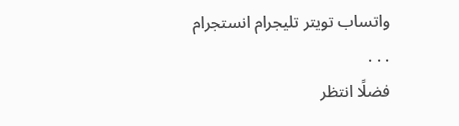واتساب تويتر تليجرام انستجرام
. . .
فضلًا انتظر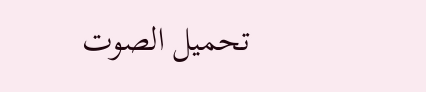تحميل الصوت